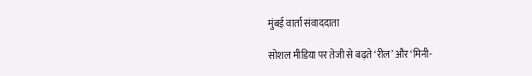मुंबई वार्ता संवाददाता

सोशल मीडिया पर तेजी से बढ़ते ‘रील’ और ‘मिनी-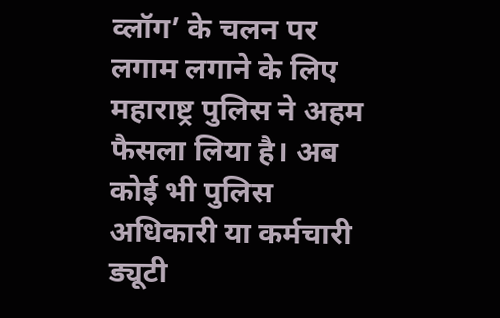व्लॉग’ के चलन पर लगाम लगाने के लिए महाराष्ट्र पुलिस ने अहम फैसला लिया है। अब कोई भी पुलिस अधिकारी या कर्मचारी ड्यूटी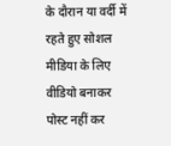के दौरान या वर्दी में रहते हुए सोशल मीडिया के लिए वीडियो बनाकर पोस्ट नहीं कर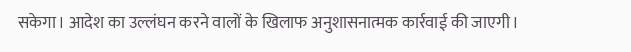सकेगा। आदेश का उल्लंघन करने वालों के खिलाफ अनुशासनात्मक कार्रवाई की जाएगी।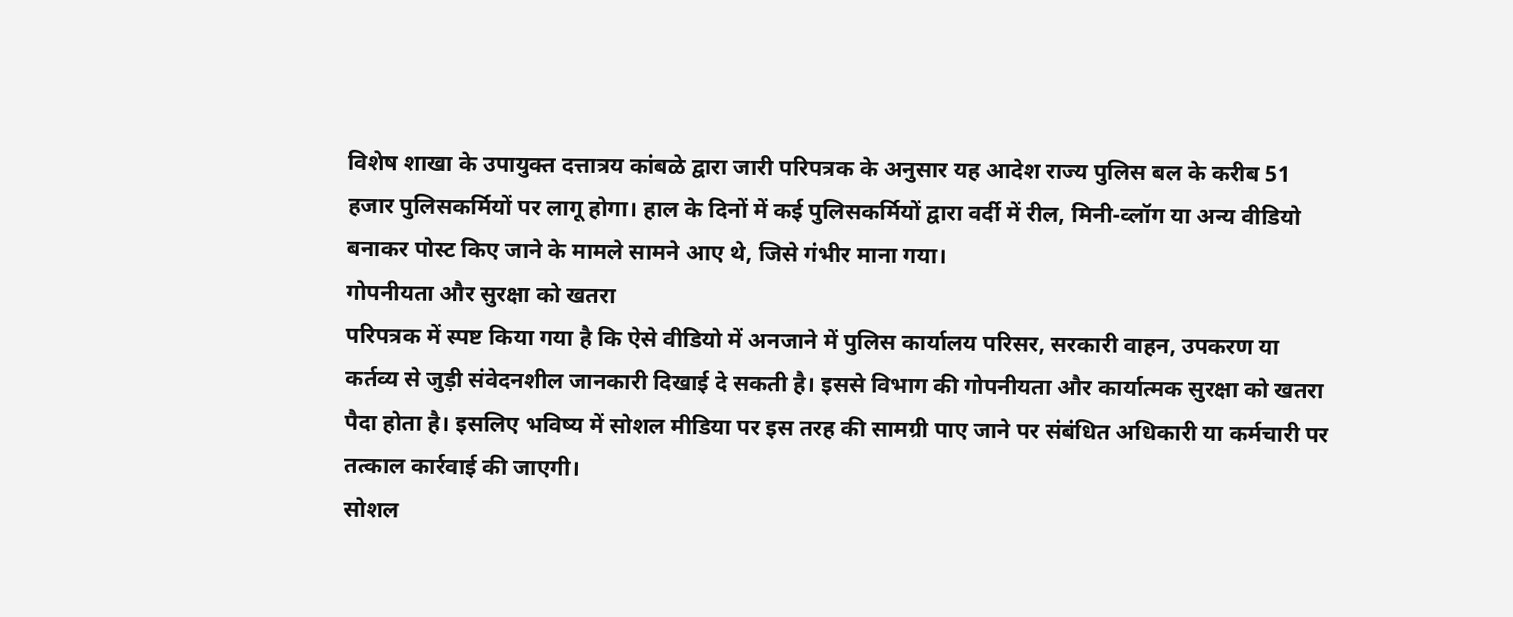विशेष शाखा के उपायुक्त दत्तात्रय कांबळे द्वारा जारी परिपत्रक के अनुसार यह आदेश राज्य पुलिस बल के करीब 51 हजार पुलिसकर्मियों पर लागू होगा। हाल के दिनों में कई पुलिसकर्मियों द्वारा वर्दी में रील, मिनी-व्लॉग या अन्य वीडियो बनाकर पोस्ट किए जाने के मामले सामने आए थे, जिसे गंभीर माना गया।
गोपनीयता और सुरक्षा को खतरा
परिपत्रक में स्पष्ट किया गया है कि ऐसे वीडियो में अनजाने में पुलिस कार्यालय परिसर, सरकारी वाहन, उपकरण या कर्तव्य से जुड़ी संवेदनशील जानकारी दिखाई दे सकती है। इससे विभाग की गोपनीयता और कार्यात्मक सुरक्षा को खतरा पैदा होता है। इसलिए भविष्य में सोशल मीडिया पर इस तरह की सामग्री पाए जाने पर संबंधित अधिकारी या कर्मचारी पर तत्काल कार्रवाई की जाएगी।
सोशल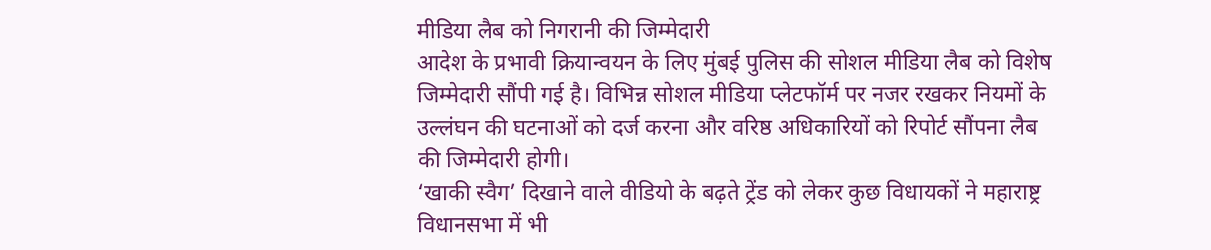मीडिया लैब को निगरानी की जिम्मेदारी
आदेश के प्रभावी क्रियान्वयन के लिए मुंबई पुलिस की सोशल मीडिया लैब को विशेष जिम्मेदारी सौंपी गई है। विभिन्न सोशल मीडिया प्लेटफॉर्म पर नजर रखकर नियमों के उल्लंघन की घटनाओं को दर्ज करना और वरिष्ठ अधिकारियों को रिपोर्ट सौंपना लैब की जिम्मेदारी होगी।
‘खाकी स्वैग’ दिखाने वाले वीडियो के बढ़ते ट्रेंड को लेकर कुछ विधायकों ने महाराष्ट्र विधानसभा में भी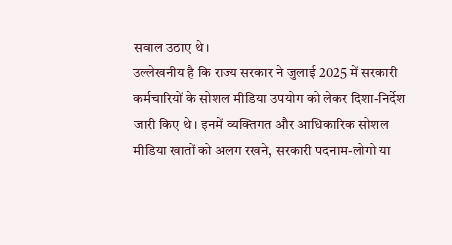सवाल उठाए थे।
उल्लेखनीय है कि राज्य सरकार ने जुलाई 2025 में सरकारी कर्मचारियों के सोशल मीडिया उपयोग को लेकर दिशा-निर्देश जारी किए थे। इनमें व्यक्तिगत और आधिकारिक सोशल मीडिया खातों को अलग रखने, सरकारी पदनाम-लोगो या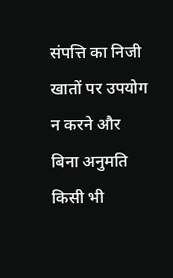संपत्ति का निजी खातों पर उपयोग न करने और बिना अनुमति किसी भी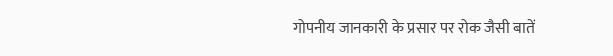गोपनीय जानकारी के प्रसार पर रोक जैसी बातें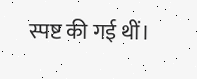स्पष्ट की गई थीं।